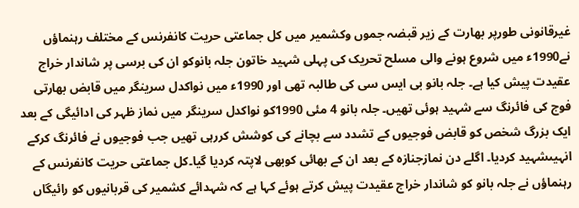غیرقانونی طورپر بھارت کے زیر قبضہ جموں وکشمیر میں کل جماعتی حریت کانفرنس کے مختلف رہنماؤں نے1990ء میں شروع ہونے والی مسلح تحریک کی پہلی شہید خاتون جلہ بانوکو ان کی برسی پر شاندار خراج عقیدت پیش کیا ہے۔ جلہ بانو بی ایس سی کی طالبہ تھی اور 1990ء میں نواکدل سرینگر میں قابض بھارتی فوج کی فائرنگ سے شہید ہوئی تھیں۔ جلہ بانو 4 مئی 1990کو نواکدل سرینگر میں نماز ظہر کی ادائیگی کے بعد ایک بزرگ شخص کو قابض فوجیوں کے تشدد سے بچانے کی کوشش کررہی تھیں جب فوجیوں نے فائرنگ کرکے انہیںشہید کردیا۔ اگلے دن نمازجنازہ کے بعد ان کے بھائی کوبھی لاپتہ کردیا گیا۔کل جماعتی حریت کانفرنس کے رہنماؤں نے جلہ بانو کو شاندار خراج عقیدت پیش کرتے ہوئے کہا ہے کہ شہدائے کشمیر کی قربانیوں کو رائیگاں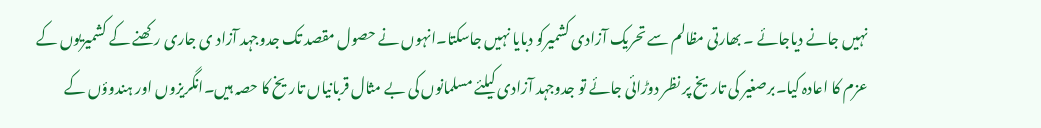نہیں جانے دیاجائے ۔ بھارتی مظالم سے تحریک آزادی کشمیرکو دبایا نہیں جاسکتا۔انہوں نے حصول مقصد تک جدوجہد آزاد ی جاری رکھنے کے کشمیریوں کے عزم کا اعادہ کیا۔برصغیر کی تاریخ پر نظر دوڑائی جائے تو جدوجہد آزادی کیلئے مسلمانوں کی بے مثال قربانیاں تاریخ کا حصہ ہیں۔انگریزوں اور ہندوؤں کے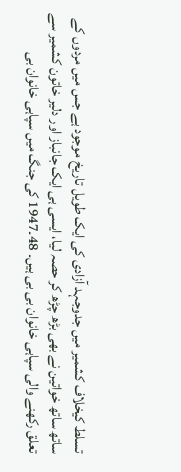تسلط کیخلاف کشمیر میں جدوجہد آزادی کی ایک طویل تاریخ موجود ہے جس میں مردوں کے ساتھ ساتھ خواتین نے بھی بڑھ چڑھ کر حصہ لیا، ایسی ہی ایک جانباز اور دلیر خاتون کشمیر سے تعلق رکھنے والی سپاہی خانوان بی بی ہیں۔ 48۔1947 کی جنگ میں سپاہی خانوان بی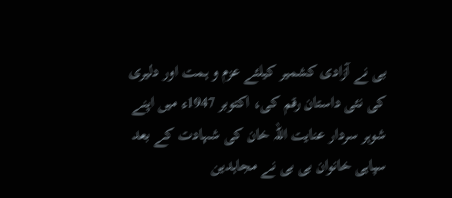بی نے آزادی کشمیر کیلئے عزم و ہمت اور دلیری کی نئی داستان رقم کی، اکتوبر 1947ء میں اپنے شوہر سردار عنایت اللہ خان کی شہادت کے بعد سپاہی خانوان بی بی نے مجاہدین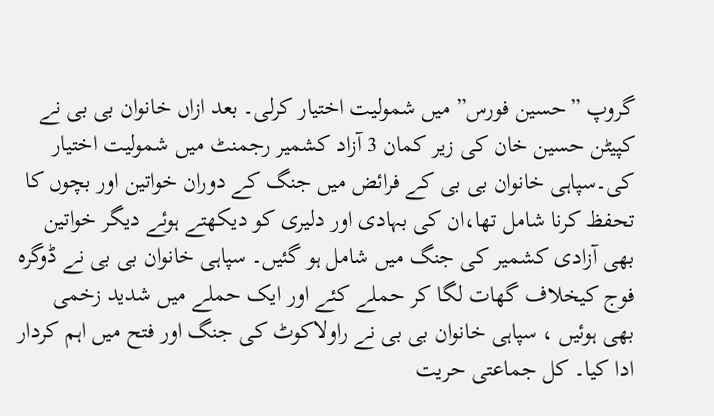گروپ ”حسین فورس” میں شمولیت اختیار کرلی۔ بعد ازاں خانوان بی بی نے کپیٹن حسین خان کی زیر کمان 3 آزاد کشمیر رجمنٹ میں شمولیت اختیار کی۔سپاہی خانوان بی بی کے فرائض میں جنگ کے دوران خواتین اور بچوں کا تحفظ کرنا شامل تھا،ان کی بہادی اور دلیری کو دیکھتے ہوئے دیگر خواتین بھی آزادی کشمیر کی جنگ میں شامل ہو گئیں۔ سپاہی خانوان بی بی نے ڈوگرہ فوج کیخلاف گھات لگا کر حملے کئے اور ایک حملے میں شدید زخمی بھی ہوئیں ، سپاہی خانوان بی بی نے راولاکوٹ کی جنگ اور فتح میں اہم کردار ادا کیا۔ کل جماعتی حریت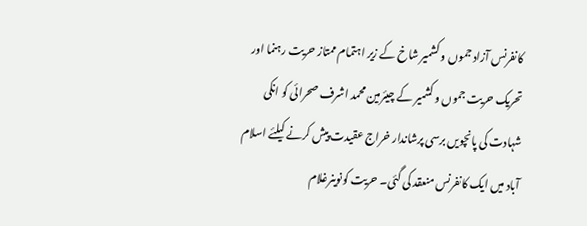کانفرنس آزاد جموں و کشمیر شاخ کے زیر اہتمام ممتاز حریت رہنما اور تحریک حریت جموں و کشمیر کے چیئرمین محمد اشرف صحرائی کو انکی شہادت کی پانچویں برسی پرشاندار خراج عقیدت پیش کرنے کیلئے اسلام آباد میں ایک کانفرنس منعقد کی گئی۔ حریت کونوینرغلام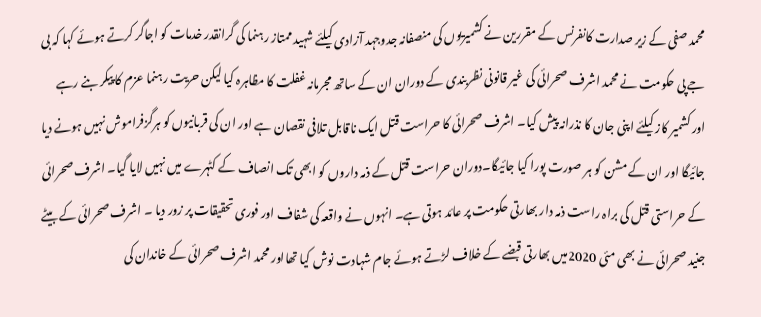محمد صفی کے زیر صدارت کانفرنس کے مقررین نے کشمیریوں کی منصفانہ جدوجہد آزادی کیلئے شہید ممتاز رہنما کی گرانقدر خدمات کو اجاگر کرتے ہوئے کہا کہ بی جے پی حکومت نے محمد اشرف صحرائی کی غیر قانونی نظربندی کے دوران ان کے ساتھ مجرمانہ غفلت کا مظاہرہ کیا لیکن حریت رہنما عزم کا پیکر بنے رہے اور کشمیر کاز کیلئے اپنی جان کا نذرانہ پیش کیا۔ اشرف صحرائی کا حراست قتل ایک ناقابل تلافی نقصان ہے اور ان کی قربانیوں کو ہرگزفراموش نہیں ہونے دیا جائیگا اور ان کے مشن کو ہر صورت پورا کیا جائیگا۔دوران حراست قتل کے ذمہ داروں کو ابھی تک انصاف کے کٹہرے میں نہیں لایا گیا۔ اشرف صحرائی کے حراستی قتل کی براہ راست ذمہ دار بھارتی حکومت پر عائد ہوتی ہے۔ انہوں نے واقعہ کی شفاف اور فوری تحقیقات پر زور دیا ۔ اشرف صحرائی کے بیٹے جنید صحرائی نے بھی مئی 2020میں بھارتی قبضے کے خلاف لڑتے ہوئے جام شہادت نوش کیا تھااور محمد اشرف صحرائی کے خاندان کی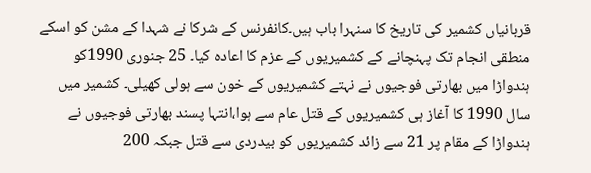قربانیاں کشمیر کی تاریخ کا سنہرا باب ہیں۔کانفرنس کے شرکا نے شہدا کے مشن کو اسکے منطقی انجام تک پہنچانے کے کشمیریوں کے عزم کا اعادہ کیا۔ 25 جنوری 1990کو ہندواڑا میں بھارتی فوجیوں نے نہتے کشمیریوں کے خون سے ہولی کھیلی۔ کشمیر میں سال 1990 کا آغاز ہی کشمیریوں کے قتل عام سے ہوا،انتہا پسند بھارتی فوجیوں نے ہندواڑا کے مقام پر 21 سے زائد کشمیریوں کو بیدردی سے قتل جبکہ 200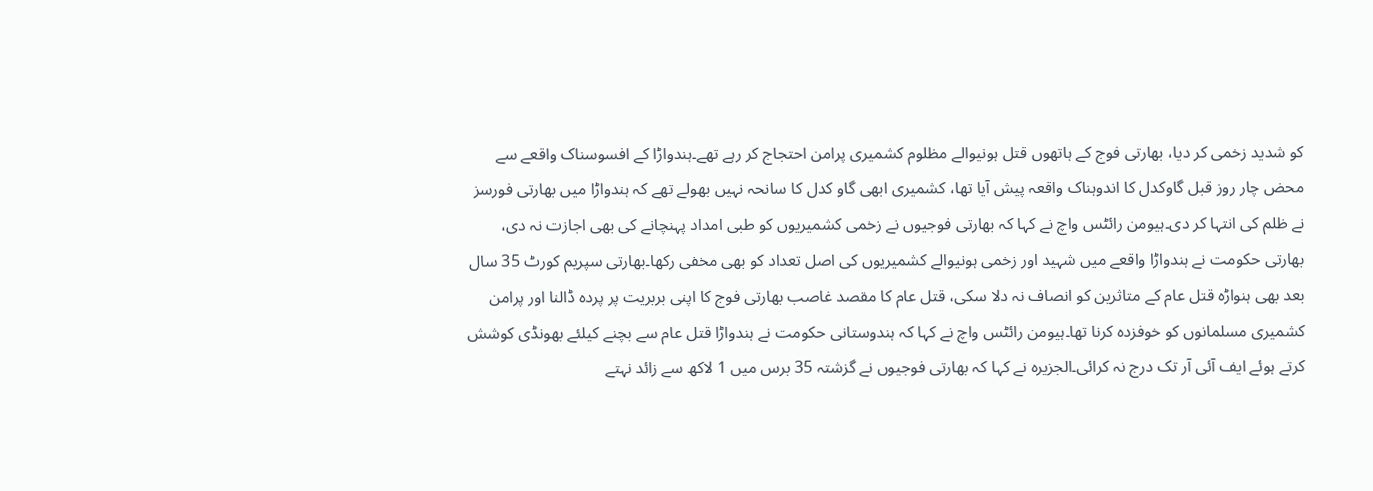کو شدید زخمی کر دیا، بھارتی فوج کے ہاتھوں قتل ہونیوالے مظلوم کشمیری پرامن احتجاج کر رہے تھے۔ہندواڑا کے افسوسناک واقعے سے محض چار روز قبل گاوکدل کا اندوہناک واقعہ پیش آیا تھا، کشمیری ابھی گاو کدل کا سانحہ نہیں بھولے تھے کہ ہندواڑا میں بھارتی فورسز نے ظلم کی انتہا کر دی۔ہیومن رائٹس واچ نے کہا کہ بھارتی فوجیوں نے زخمی کشمیریوں کو طبی امداد پہنچانے کی بھی اجازت نہ دی، بھارتی حکومت نے ہندواڑا واقعے میں شہید اور زخمی ہونیوالے کشمیریوں کی اصل تعداد کو بھی مخفی رکھا۔بھارتی سپریم کورٹ 35 سال بعد بھی ہنواڑہ قتل عام کے متاثرین کو انصاف نہ دلا سکی، قتل عام کا مقصد غاصب بھارتی فوج کا اپنی بربریت پر پردہ ڈالنا اور پرامن کشمیری مسلمانوں کو خوفزدہ کرنا تھا۔ہیومن رائٹس واچ نے کہا کہ ہندوستانی حکومت نے ہندواڑا قتل عام سے بچنے کیلئے بھونڈی کوشش کرتے ہوئے ایف آئی آر تک درج نہ کرائی۔الجزیرہ نے کہا کہ بھارتی فوجیوں نے گزشتہ 35 برس میں 1 لاکھ سے زائد نہتے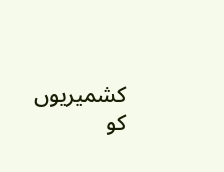کشمیریوں کو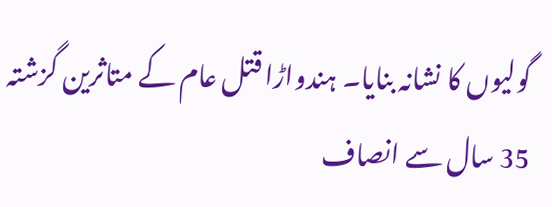گولیوں کا نشانہ بنایا۔ ہندواڑا قتل عام کے متاثرین گزشتہ 35 سال سے انصاف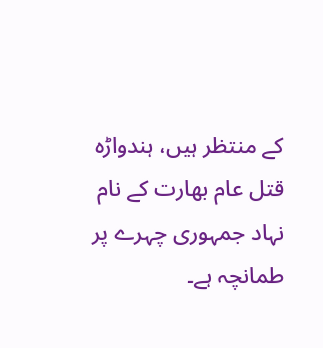کے منتظر ہیں، ہندواڑہ قتل عام بھارت کے نام نہاد جمہوری چہرے پر طمانچہ ہے۔